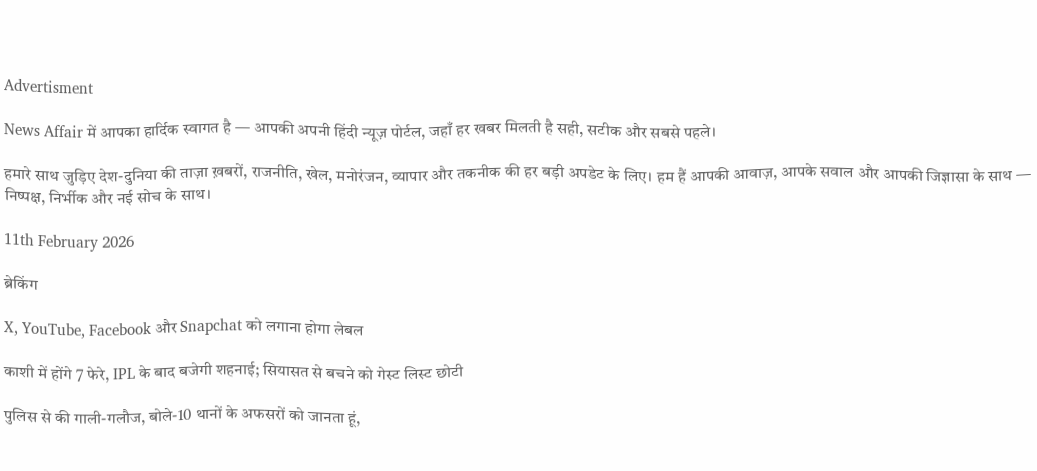Advertisment

News Affair में आपका हार्दिक स्वागत है — आपकी अपनी हिंदी न्यूज़ पोर्टल, जहाँ हर खबर मिलती है सही, सटीक और सबसे पहले।

हमारे साथ जुड़िए देश-दुनिया की ताज़ा ख़बरों, राजनीति, खेल, मनोरंजन, व्यापार और तकनीक की हर बड़ी अपडेट के लिए। हम हैं आपकी आवाज़, आपके सवाल और आपकी जिज्ञासा के साथ — निष्पक्ष, निर्भीक और नई सोच के साथ।

11th February 2026

ब्रेकिंग

X, YouTube, Facebook और Snapchat को लगाना होगा लेबल

काशी में होंगे 7 फेरे, IPL के बाद बजेगी शहनाई; सियासत से बचने को गेस्ट लिस्ट छोटी

पुलिस से की गाली-गलौज, बोले-10 थानों के अफसरों को जानता हूं,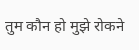तुम कौन हो मुझे रोकने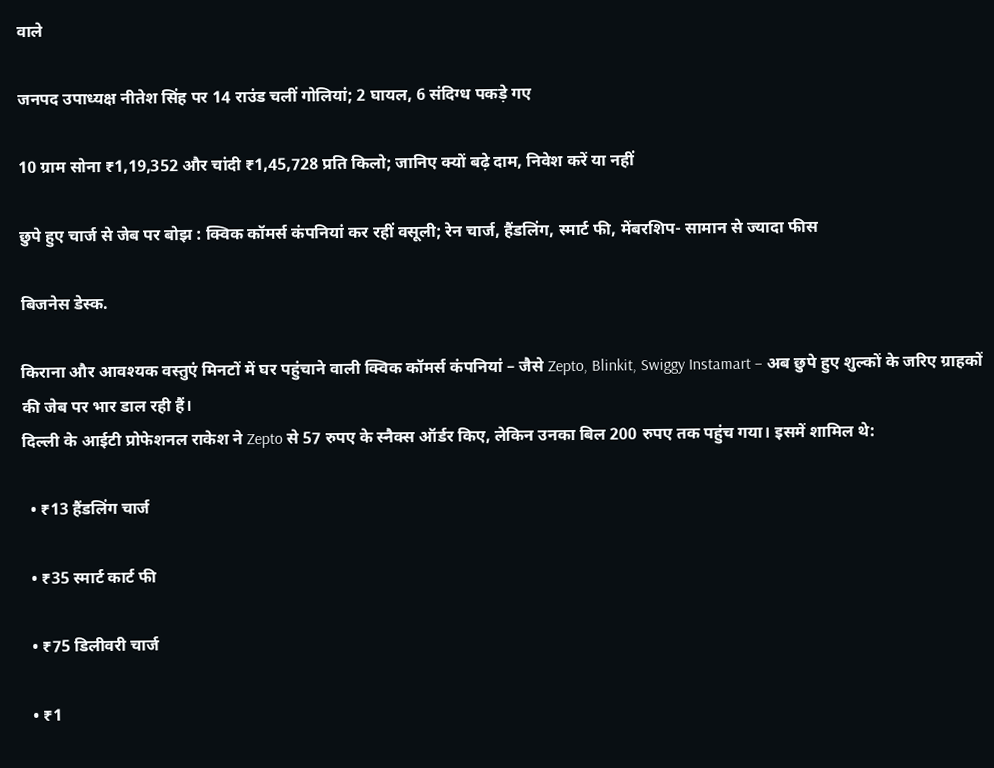वाले

जनपद उपाध्यक्ष नीतेश सिंह पर 14 राउंड चलीं गोलियां; 2 घायल, 6 संदिग्ध पकड़े गए

10 ग्राम सोना ₹1,19,352 और चांदी ₹1,45,728 प्रति किलो; जानिए क्यों बढ़े दाम, निवेश करें या नहीं

छुपे हुए चार्ज से जेब पर बोझ : क्विक कॉमर्स कंपनियां कर रहीं वसूली; रेन चार्ज, हैंडलिंग, स्मार्ट फी, मेंबरशिप- सामान से ज्यादा फीस

बिजनेस डेस्क.

किराना और आवश्यक वस्तुएं मिनटों में घर पहुंचाने वाली क्विक कॉमर्स कंपनियां – जैसे Zepto, Blinkit, Swiggy Instamart – अब छुपे हुए शुल्कों के जरिए ग्राहकों की जेब पर भार डाल रही हैं।
दिल्ली के आईटी प्रोफेशनल राकेश ने Zepto से 57 रुपए के स्नैक्स ऑर्डर किए, लेकिन उनका बिल 200 रुपए तक पहुंच गया। इसमें शामिल थे:

  • ₹13 हैंडलिंग चार्ज

  • ₹35 स्मार्ट कार्ट फी

  • ₹75 डिलीवरी चार्ज

  • ₹1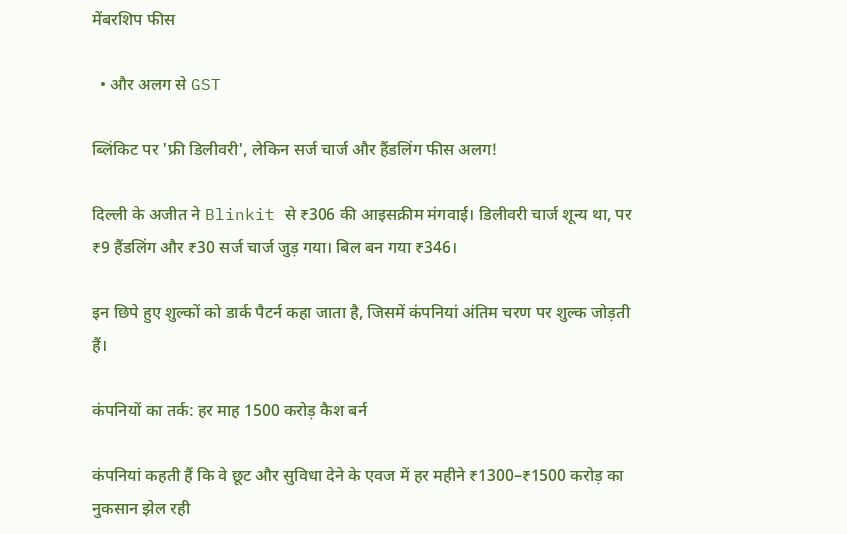मेंबरशिप फीस

  • और अलग से GST

ब्लिंकिट पर 'फ्री डिलीवरी', लेकिन सर्ज चार्ज और हैंडलिंग फीस अलग!

दिल्ली के अजीत ने Blinkit से ₹306 की आइसक्रीम मंगवाई। डिलीवरी चार्ज शून्य था, पर ₹9 हैंडलिंग और ₹30 सर्ज चार्ज जुड़ गया। बिल बन गया ₹346।

इन छिपे हुए शुल्कों को डार्क पैटर्न कहा जाता है, जिसमें कंपनियां अंतिम चरण पर शुल्क जोड़ती हैं।

कंपनियों का तर्क: हर माह 1500 करोड़ कैश बर्न

कंपनियां कहती हैं कि वे छूट और सुविधा देने के एवज में हर महीने ₹1300–₹1500 करोड़ का नुकसान झेल रही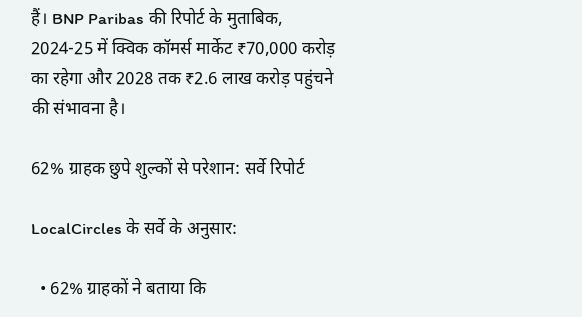हैं। BNP Paribas की रिपोर्ट के मुताबिक, 2024-25 में क्विक कॉमर्स मार्केट ₹70,000 करोड़ का रहेगा और 2028 तक ₹2.6 लाख करोड़ पहुंचने की संभावना है।

62% ग्राहक छुपे शुल्कों से परेशान: सर्वे रिपोर्ट

LocalCircles के सर्वे के अनुसार:

  • 62% ग्राहकों ने बताया कि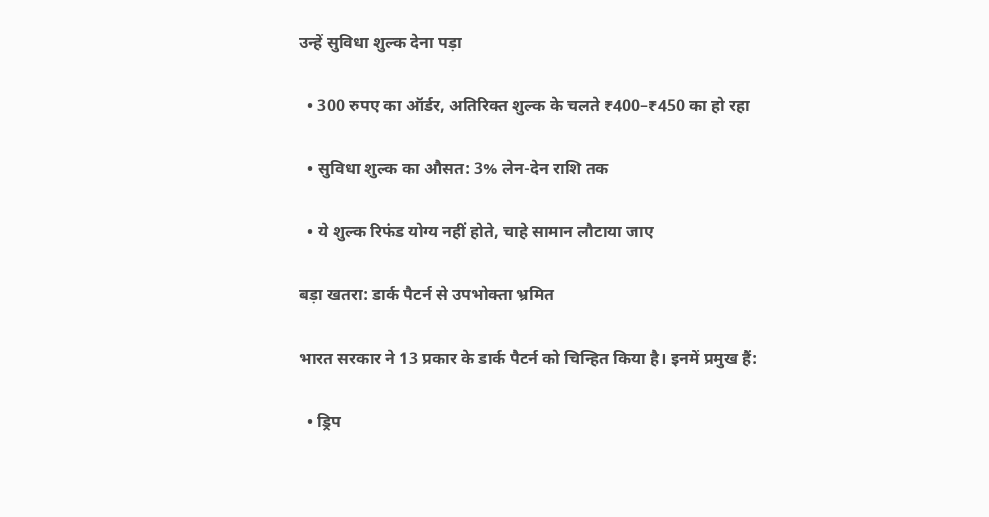उन्हें सुविधा शुल्क देना पड़ा

  • 300 रुपए का ऑर्डर, अतिरिक्त शुल्क के चलते ₹400–₹450 का हो रहा

  • सुविधा शुल्क का औसत: 3% लेन-देन राशि तक

  • ये शुल्क रिफंड योग्य नहीं होते, चाहे सामान लौटाया जाए

बड़ा खतरा: डार्क पैटर्न से उपभोक्ता भ्रमित

भारत सरकार ने 13 प्रकार के डार्क पैटर्न को चिन्हित किया है। इनमें प्रमुख हैं:

  • ड्रिप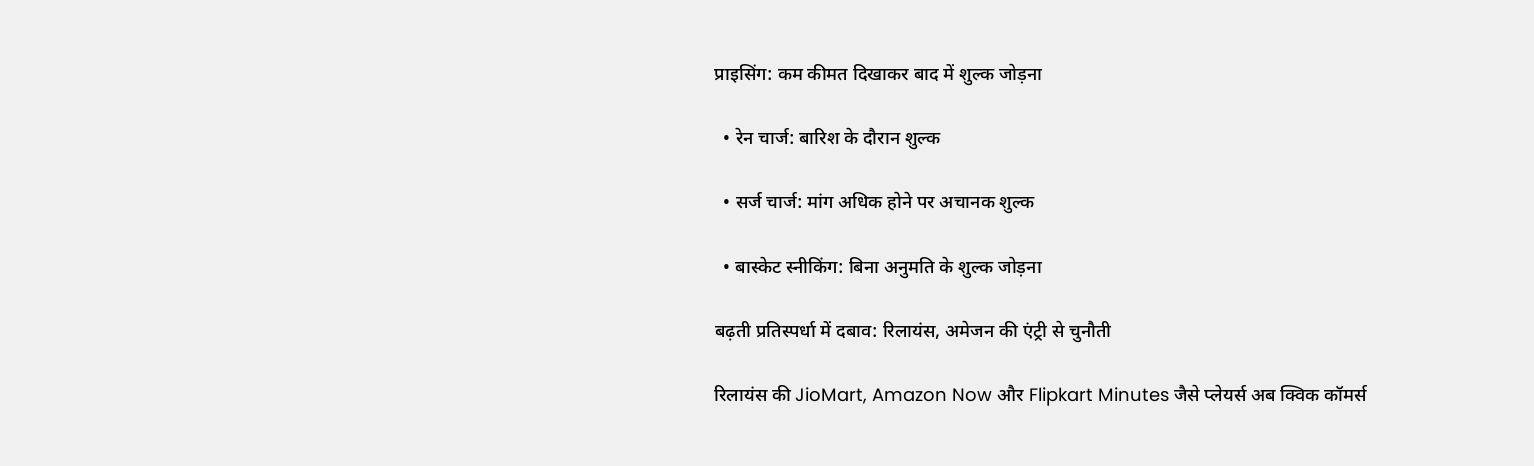प्राइसिंग: कम कीमत दिखाकर बाद में शुल्क जोड़ना

  • रेन चार्ज: बारिश के दौरान शुल्क

  • सर्ज चार्ज: मांग अधिक होने पर अचानक शुल्क

  • बास्केट स्नीकिंग: बिना अनुमति के शुल्क जोड़ना

बढ़ती प्रतिस्पर्धा में दबाव: रिलायंस, अमेजन की एंट्री से चुनौती

रिलायंस की JioMart, Amazon Now और Flipkart Minutes जैसे प्लेयर्स अब क्विक कॉमर्स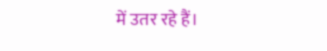में उतर रहे हैं।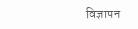विज्ञापन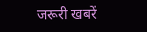जरूरी खबरें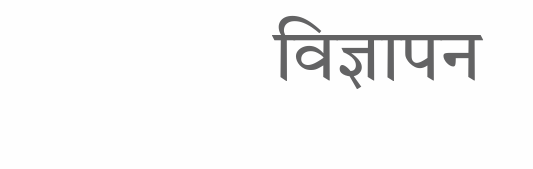विज्ञापन